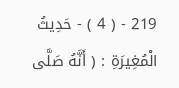219 - ( 4 ) - حَدِيثُ الْمُغِيرَةِ : ( أَنَّهُ صَلَّى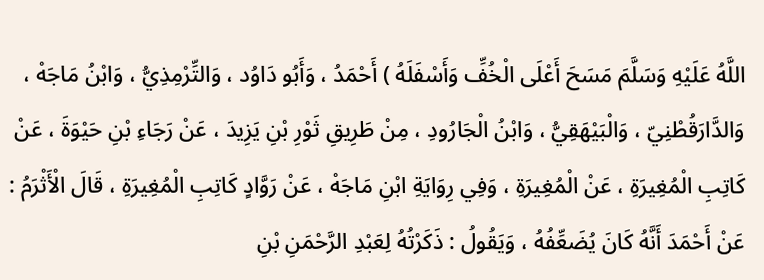اللَّهُ عَلَيْهِ وَسَلَّمَ مَسَحَ أَعْلَى الْخُفِّ وَأَسْفَلَهُ ) أَحْمَدُ ، وَأَبُو دَاوُد ، وَالتِّرْمِذِيُّ ، وَابْنُ مَاجَهْ ، وَالدَّارَقُطْنِيّ ، وَالْبَيْهَقِيُّ ، وَابْنُ الْجَارُودِ ، مِنْ طَرِيقِ ثَوْرِ بْنِ يَزِيدَ ، عَنْ رَجَاءِ بْنِ حَيْوَةَ ، عَنْ كَاتِبِ الْمُغِيرَةِ ، عَنْ الْمُغِيرَةِ ، وَفِي رِوَايَةِ ابْنِ مَاجَهْ ، عَنْ رَوَّادٍ كَاتِبِ الْمُغِيرَةِ ، قَالَ الْأَثْرَمُ : عَنْ أَحْمَدَ أَنَّهُ كَانَ يُضَعِّفُهُ ، وَيَقُولُ : ذَكَرْتُهُ لِعَبْدِ الرَّحْمَنِ بْنِ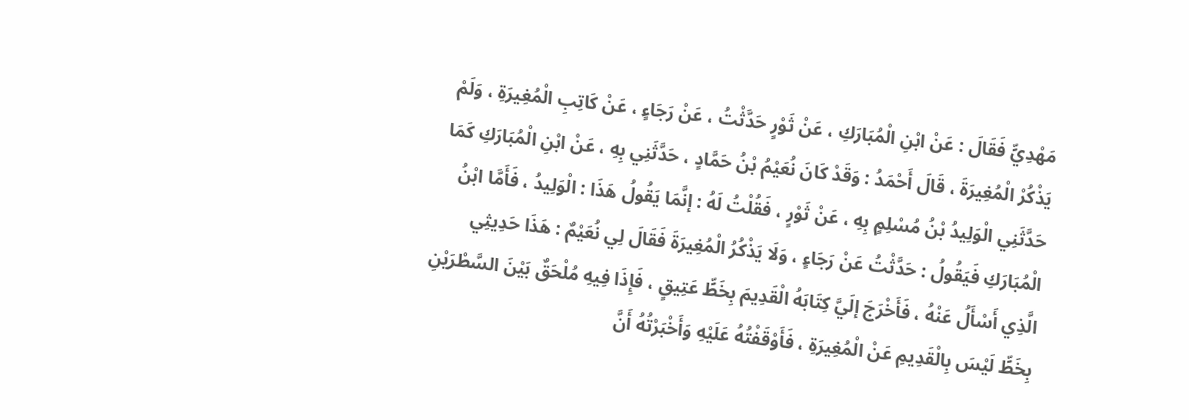مَهْدِيٍّ فَقَالَ : عَنْ ابْنِ الْمُبَارَكِ ، عَنْ ثَوْرٍ حَدَّثْتُ ، عَنْ رَجَاءٍ ، عَنْ كَاتِبِ الْمُغِيرَةِ ، وَلَمْ يَذْكُرْ الْمُغِيرَةَ ، قَالَ أَحْمَدُ : وَقَدْ كَانَ نُعَيْمُ بْنُ حَمَّادٍ ، حَدَّثَنِي بِهِ ، عَنْ ابْنِ الْمُبَارَكِ كَمَا حَدَّثَنِي الْوَلِيدُ بْنُ مُسْلِمٍ بِهِ ، عَنْ ثَوْرٍ ، فَقُلْتُ لَهُ : إنَّمَا يَقُولُ هَذَا : الْوَلِيدُ ، فَأَمَّا ابْنُ الْمُبَارَكِ فَيَقُولُ : حَدَّثْتُ عَنْ رَجَاءٍ ، وَلَا يَذْكُرُ الْمُغِيرَةَ فَقَالَ لِي نُعَيْمٌ : هَذَا حَدِيثِي الَّذِي أَسْأَلُ عَنْهُ ، فَأَخْرَجَ إلَيَّ كِتَابَهُ الْقَدِيمَ بِخَطٍّ عَتِيقٍ ، فَإِذَا فِيهِ مُلْحَقٌ بَيْنَ السَّطْرَيْنِ بِخَطٍّ لَيْسَ بِالْقَدِيمِ عَنْ الْمُغِيرَةِ ، فَأَوْقَفْتُهُ عَلَيْهِ وَأَخْبَرْتُهُ أَنَّ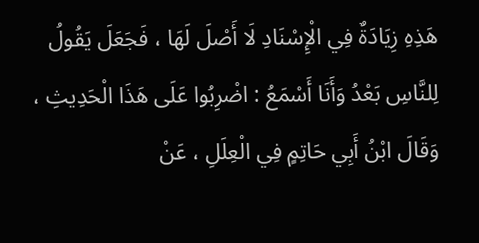هَذِهِ زِيَادَةٌ فِي الْإِسْنَادِ لَا أَصْلَ لَهَا ، فَجَعَلَ يَقُولُ لِلنَّاسِ بَعْدُ وَأَنَا أَسْمَعُ : اضْرِبُوا عَلَى هَذَا الْحَدِيثِ ، وَقَالَ ابْنُ أَبِي حَاتِمٍ فِي الْعِلَلِ ، عَنْ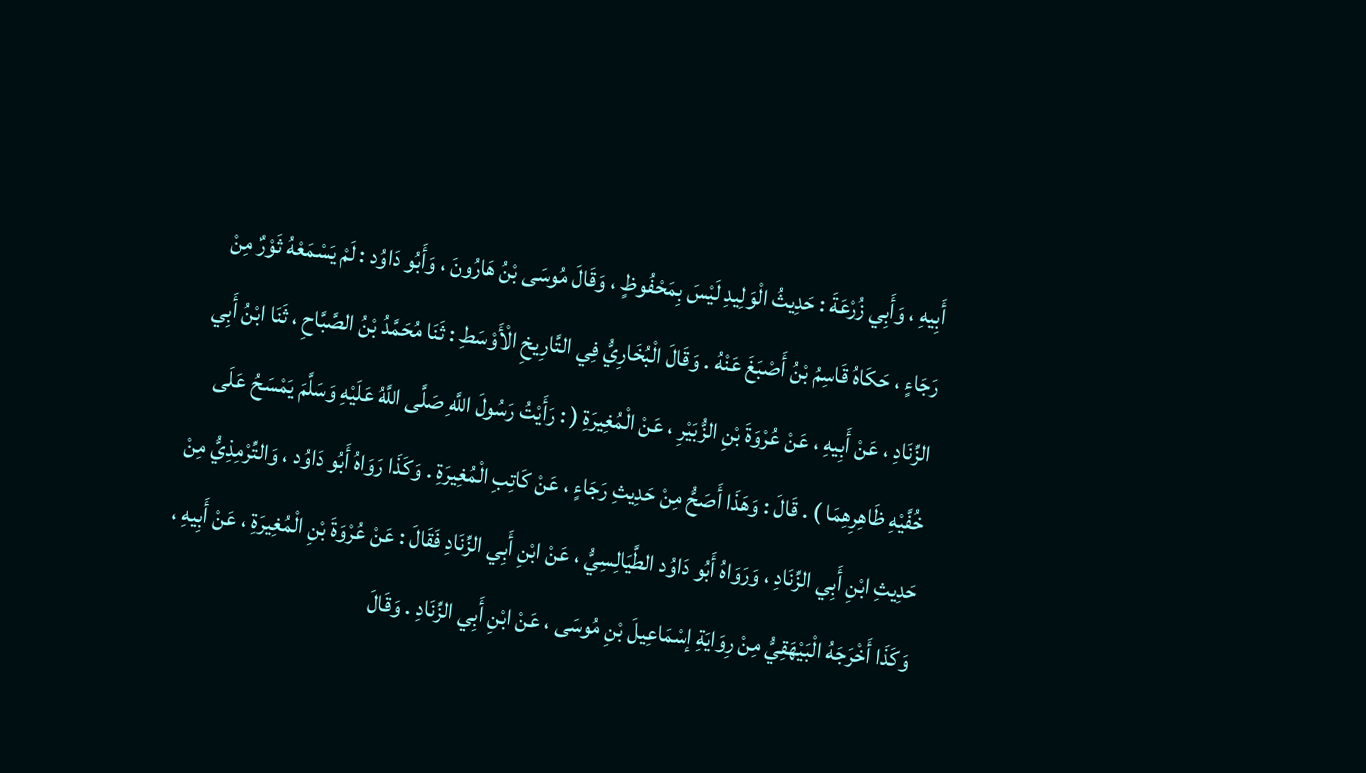أَبِيهِ ، وَأَبِي زُرْعَةَ : حَدِيثُ الْوَلِيدِ لَيْسَ بِمَحْفُوظٍ ، وَقَالَ مُوسَى بْنُ هَارُونَ ، وَأَبُو دَاوُد : لَمْ يَسْمَعْهُ ثَوْرٌ مِنْ رَجَاءٍ ، حَكَاهُ قَاسِمُ بْنُ أَصْبَغَ عَنْهُ . وَقَالَ الْبُخَارِيُّ فِي التَّارِيخِ الْأَوْسَطِ : ثَنَا مُحَمَّدُ بْنُ الصَّبَّاحِ ، ثَنَا ابْنُ أَبِي الزِّنَادِ ، عَنْ أَبِيهِ ، عَنْ عُرْوَةَ بْنِ الزُّبَيْرِ ، عَنْ الْمُغِيرَةِ ( : رَأَيْتُ رَسُولَ اللَّهِ صَلَّى اللَّهُ عَلَيْهِ وَسَلَّمَ يَمْسَحُ عَلَى خُفَّيْهِ ظَاهِرِهِمَا ) . قَالَ : وَهَذَا أَصَحُّ مِنْ حَدِيثِ رَجَاءٍ ، عَنْ كَاتِبِ الْمُغِيرَةِ . وَكَذَا رَوَاهُ أَبُو دَاوُد ، وَالتِّرْمِذِيُّ مِنْ حَدِيثِ ابْنِ أَبِي الزِّنَادِ ، وَرَوَاهُ أَبُو دَاوُد الطَّيَالِسِيُّ ، عَنْ ابْنِ أَبِي الزِّنَادِ فَقَالَ : عَنْ عُرْوَةَ بْنِ الْمُغِيرَةِ ، عَنْ أَبِيهِ ، وَكَذَا أَخْرَجَهُ الْبَيْهَقِيُّ مِنْ رِوَايَةِ إسْمَاعِيلَ بْنِ مُوسَى ، عَنْ ابْنِ أَبِي الزِّنَادِ . وَقَالَ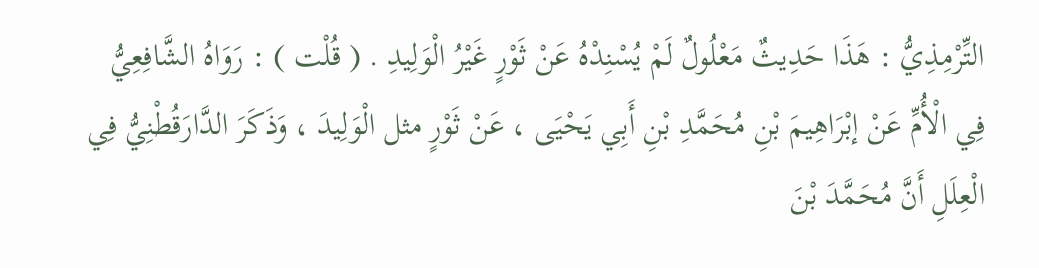التِّرْمِذِيُّ : هَذَا حَدِيثٌ مَعْلُولٌ لَمْ يُسْنِدْهُ عَنْ ثَوْرٍ غَيْرُ الْوَلِيدِ . ( قُلْت ) : رَوَاهُ الشَّافِعِيُّ فِي الْأُمِّ عَنْ إبْرَاهِيمَ بْنِ مُحَمَّدِ بْنِ أَبِي يَحْيَى ، عَنْ ثَوْرٍ مثل الْوَلِيدَ ، وَذَكَرَ الدَّارَقُطْنِيُّ فِي الْعِلَلِ أَنَّ مُحَمَّدَ بْنَ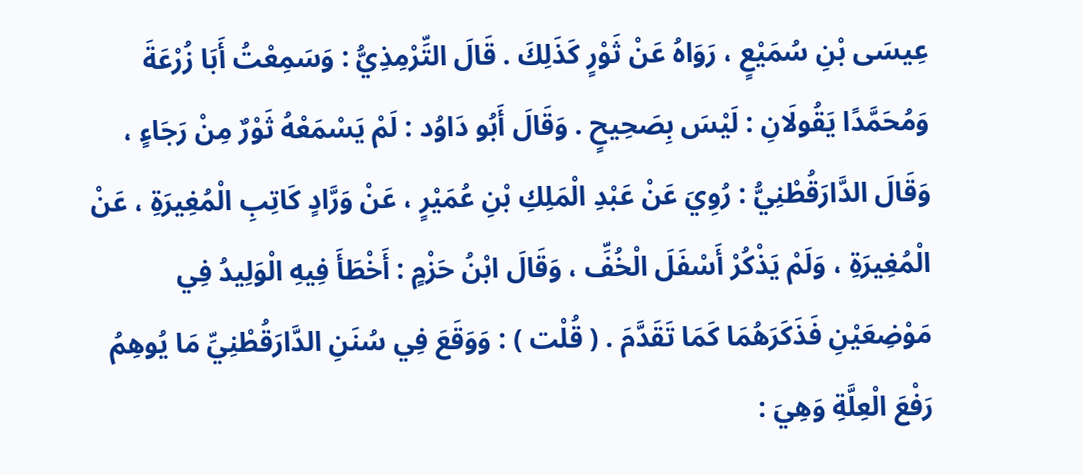عِيسَى بْنِ سُمَيْعٍ ، رَوَاهُ عَنْ ثَوْرٍ كَذَلِكَ . قَالَ التِّرْمِذِيُّ : وَسَمِعْتُ أَبَا زُرْعَةَ وَمُحَمَّدًا يَقُولَانِ : لَيْسَ بِصَحِيحٍ . وَقَالَ أَبُو دَاوُد : لَمْ يَسْمَعْهُ ثَوْرٌ مِنْ رَجَاءٍ ، وَقَالَ الدَّارَقُطْنِيُّ : رُوِيَ عَنْ عَبْدِ الْمَلِكِ بْنِ عُمَيْرٍ ، عَنْ وَرَّادٍ كَاتِبِ الْمُغِيرَةِ ، عَنْ الْمُغِيرَةِ ، وَلَمْ يَذْكُرْ أَسْفَلَ الْخُفِّ ، وَقَالَ ابْنُ حَزْمٍ : أَخْطَأَ فِيهِ الْوَلِيدُ فِي مَوْضِعَيْنِ فَذَكَرَهُمَا كَمَا تَقَدَّمَ . ( قُلْت ) : وَوَقَعَ فِي سُنَنِ الدَّارَقُطْنِيِّ مَا يُوهِمُ رَفْعَ الْعِلَّةِ وَهِيَ :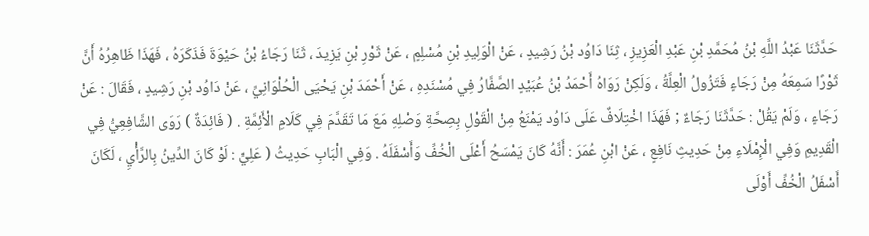حَدَّثَنَا عَبْدُ اللَّهِ بْنُ مُحَمَّدِ بْنِ عَبْدِ الْعَزِيزِ ، ثِنَا دَاوُد بْنُ رَشِيدٍ ، عَنْ الْوَلِيدِ بْنِ مُسْلِمٍ ، عَنْ ثَوْرِ بْنِ يَزِيدَ ، ثَنَا رَجَاءُ بْنُ حَيْوَةَ فَذَكَرَهُ ، فَهَذَا ظَاهِرُهُ أَنَّ ثَوْرًا سَمِعَهُ مِنْ رَجَاءٍ فَتَزُولُ الْعِلَّةُ ، وَلَكِنْ رَوَاهُ أَحْمَدُ بْنُ عُبَيْدٍ الصَّفَّارُ فِي مُسْنَدِهِ ، عَنْ أَحْمَدَ بْنِ يَحْيَى الْحُلْوَانِيِّ ، عَنْ دَاوُد بْنِ رَشِيدٍ ، فَقَالَ : عَنْ رَجَاءٍ ، وَلَمْ يَقُلْ : حَدَّثَنَا رَجَاءٌ ; فَهَذَا اخْتِلَافٌ عَلَى دَاوُد يَمْنَعُ مِنْ الْقَوْلِ بِصِحَّةِ وَصْلِهِ مَعَ مَا تَقَدَّمَ فِي كَلَامِ الْأَئِمَّةِ . ( فَائِدَةٌ ) رَوَى الشَّافِعِيُّ فِي الْقَدِيمِ وَفِي الْإِمْلَاءِ مِنْ حَدِيثِ نَافِعٍ ، عَنْ ابْنِ عُمَرَ : أَنَّهُ كَانَ يَمْسَحُ أَعْلَى الْخُفِّ وَأَسْفَلَهُ . وَفِي الْبَابِ حَدِيثُ ( عَلِيٍّ : لَوْ كَانَ الدِّينُ بِالرَّأْيِ ، لَكَانَ أَسْفَلُ الْخُفِّ أَوْلَى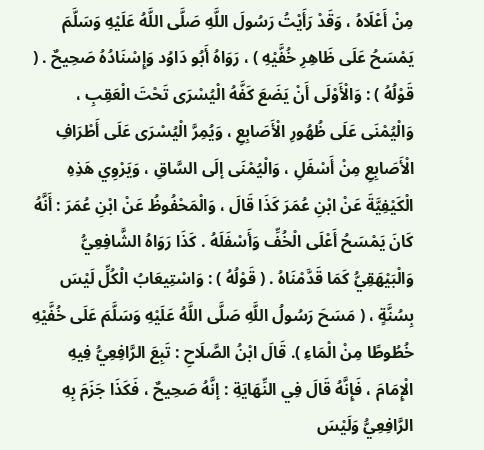مِنْ أَعْلَاهُ ، وَقَدْ رَأَيْتُ رَسُولَ اللَّهِ صَلَّى اللَّهُ عَلَيْهِ وَسَلَّمَ يَمْسَحُ عَلَى ظَاهِرِ خُفَّيْهِ ) ، رَوَاهُ أَبُو دَاوُد وَإِسْنَادُهُ صَحِيحٌ . ( قَوْلُهُ ) : وَالْأَوْلَى أَنْ يَضَعَ كَفَّهُ الْيُسْرَى تَحْتَ الْعَقِبِ ، وَالْيُمْنَى عَلَى ظُهُورِ الْأَصَابِعِ ، وَيُمِرَّ الْيُسْرَى عَلَى أَطْرَافِ الْأَصَابِعِ مِنْ أَسْفَلِ ، وَالْيُمْنَى إلَى السَّاقِ ، وَيَرْوِي هَذِهِ الْكَيْفِيَّةَ عَنْ ابْنِ عُمَرَ كَذَا قَالَ ، وَالْمَحْفُوظُ عَنْ ابْنِ عُمَرَ : أَنَّهُ كَانَ يَمْسَحُ أَعْلَى الْخُفِّ وَأَسْفَلَهُ . كَذَا رَوَاهُ الشَّافِعِيُّ وَالْبَيْهَقِيُّ كَمَا قَدَّمْنَاهُ . ( قَوْلُهُ ) : وَاسْتِيعَابُ الْكُلِّ لَيْسَ بِسُنَّةٍ ، ( مَسَحَ رَسُولُ اللَّهِ صَلَّى اللَّهُ عَلَيْهِ وَسَلَّمَ عَلَى خُفَّيْهِ خُطُوطًا مِنْ الْمَاءِ ). قَالَ ابْنُ الصَّلَاحِ : تَبِعَ الرَّافِعِيُّ فِيهِ الْإِمَامَ ، فَإِنَّهُ قَالَ فِي النِّهَايَةِ : إنَّهُ صَحِيحٌ ، فَكَذَا جَزَمَ بِهِ الرَّافِعِيُّ وَلَيْسَ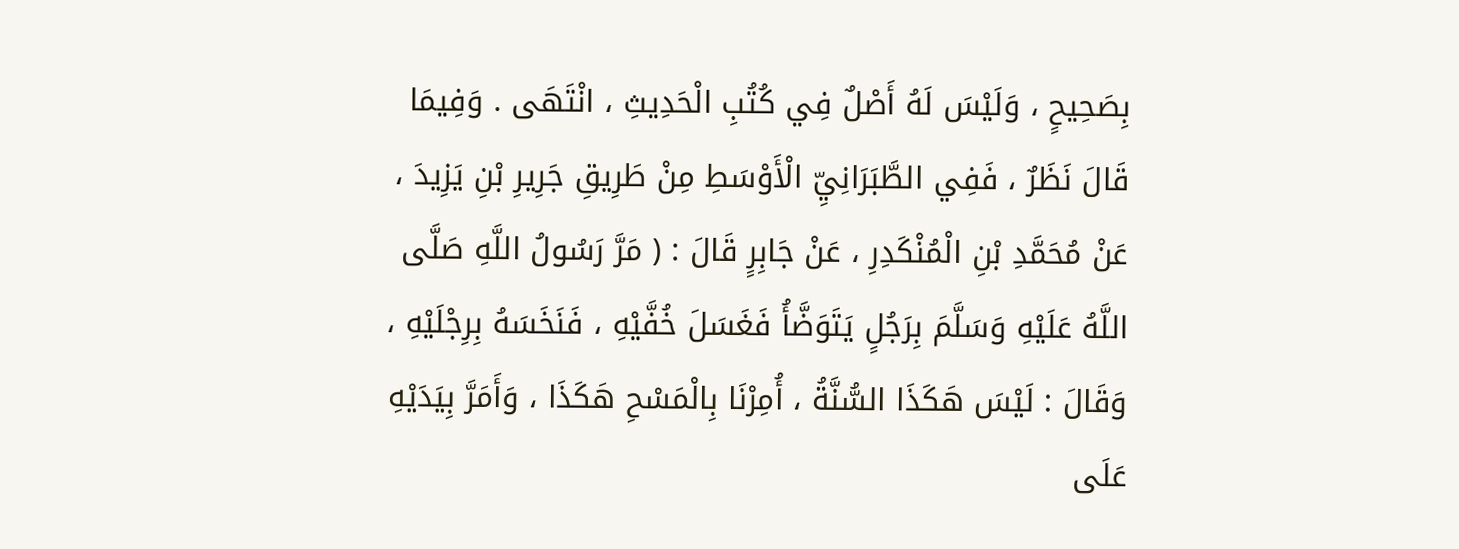بِصَحِيحٍ ، وَلَيْسَ لَهُ أَصْلٌ فِي كُتُبِ الْحَدِيثِ ، انْتَهَى . وَفِيمَا قَالَ نَظَرٌ ، فَفِي الطَّبَرَانِيِّ الْأَوْسَطِ مِنْ طَرِيقِ جَرِيرِ بْنِ يَزِيدَ ، عَنْ مُحَمَّدِ بْنِ الْمُنْكَدِرِ ، عَنْ جَابِرٍ قَالَ : ( مَرَّ رَسُولُ اللَّهِ صَلَّى اللَّهُ عَلَيْهِ وَسَلَّمَ بِرَجُلٍ يَتَوَضَّأُ فَغَسَلَ خُفَّيْهِ ، فَنَخَسَهُ بِرِجْلَيْهِ ، وَقَالَ : لَيْسَ هَكَذَا السُّنَّةُ ، أُمِرْنَا بِالْمَسْحِ هَكَذَا ، وَأَمَرَّ بِيَدَيْهِ عَلَى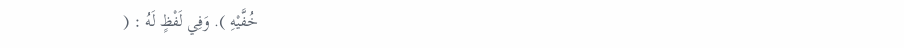خُفَّيْهِ ). وَفِي لَفْظٍ لَهُ : (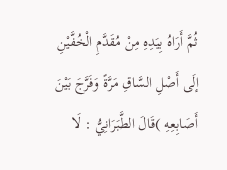ثُمَّ أَرَاهُ بِيَدِهِ مِنْ مُقَدَّمِ الْخُفَّيْنِ إلَى أَصْلِ السَّاقِ مَرَّةً وَفَرَّجَ بَيْنَ أَصَابِعِهِ )قَالَ الطَّبَرَانِيُّ : لَا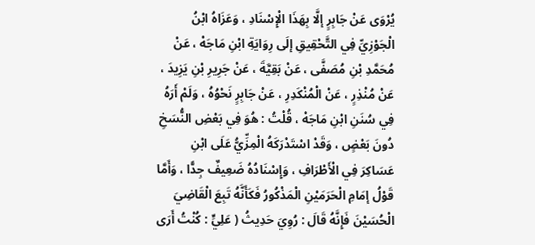يُرْوَى عَنْ جَابِرٍ إلَّا بِهَذَا الْإِسْنَادِ ، وَعَزَاهُ ابْنُ الْجَوْزِيِّ فِي التَّحْقِيقِ إلَى رِوَايَةِ ابْنِ مَاجَهْ ، عَنْ مُحَمَّدِ بْنِ مُصَفَّى ، عَنْ بَقِيَّةَ ، عَنْ جَرِيرِ بْنِ يَزِيدَ ، عَنْ مُنْذِرٍ ، عَنْ الْمُنْكَدِرِ ، عَنْ جَابِرٍ نَحْوُهُ ، وَلَمْ أَرَهُ فِي سُنَنِ ابْنِ مَاجَهْ ، قُلْتُ : هُوَ فِي بَعْضِ النُّسَخِ دُونَ بَعْضٍ ، وَقَدْ اسْتَدْرَكَهُ الْمِزِّيُّ عَلَى ابْنِ عَسَاكِرَ فِي الْأَطْرَافِ ، وَإِسْنَادُهُ ضَعِيفٌ جِدًّا ، وَأَمَّا قَوْلُ إمَامِ الْحَرَمَيْنِ الْمَذْكُورُ فَكَأَنَّهُ تَبِعَ الْقَاضِيَ الْحُسَيْنَ فَإِنَّهُ قَالَ : رُوِيَ حَدِيثُ ( عَلِيٍّ : كُنْتُ أَرَى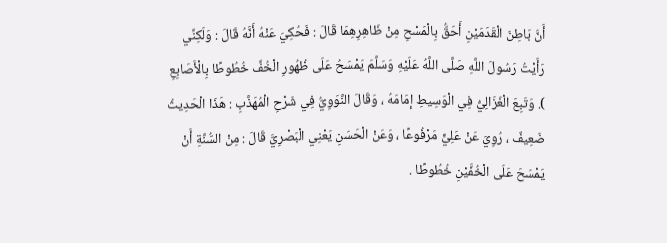أَنَّ بَاطِنَ الْقَدَمَيْنِ أَحَقُّ بِالْمَسْحِ مِنْ ظَاهِرِهِمَا قَالَ : فَحُكِيَ عَنْهُ أَنَّهُ قَالَ : وَلَكِنِّي رَأَيْتُ رَسُولَ اللَّهِ صَلَّى اللَّهُ عَلَيْهِ وَسَلَّمَ يَمْسَحُ عَلَى ظُهُورِ الْخُفِّ خُطُوطًا بِالْأَصَابِعِ ). وَتَبِعَ الْغَزَالِيُّ فِي الْوَسِيطِ إمَامَهُ ، وَقَالَ النَّوَوِيُّ فِي شَرْحِ الْمُهَذَّبِ : هَذَا الْحَدِيثُ ضَعِيفٌ ، رُوِيَ عَنْ عَلِيٍّ مَرْفُوعًا ، وَعَنْ الْحَسَنِ يَعْنِي الْبَصْرِيَّ قَالَ : مِنْ السُّنَّةِ أَنْ يَمْسَحَ عَلَى الْخُفَّيْنِ خُطُوطًا .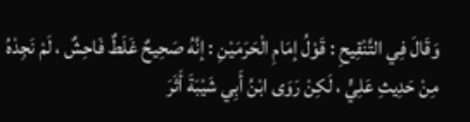وَقَالَ فِي التَّنْقِيحِ : قَوْلُ إمَامِ الْحَرَمَيْنِ : إنَّهُ صَحِيحٌ غَلَطٌ فَاحِشٌ ، لَمْ نَجِدْهُ مِنْ حَدِيثِ عَلِيٍّ ، لَكِنْ رَوَى ابْنُ أَبِي شَيْبَةَ أَثَرَ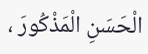الْحَسَنِ الْمَذْكُورَ ،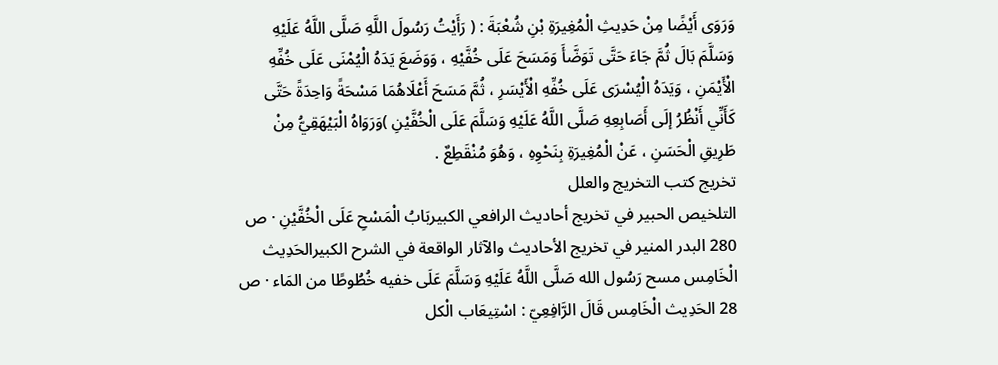وَرَوَى أَيْضًا مِنْ حَدِيثِ الْمُغِيرَةِ بْنِ شُعْبَةَ : ( رَأَيْتُ رَسُولَ اللَّهِ صَلَّى اللَّهُ عَلَيْهِ وَسَلَّمَ بَالَ ثُمَّ جَاءَ حَتَّى تَوَضَّأَ وَمَسَحَ عَلَى خُفَّيْهِ ، وَوَضَعَ يَدَهُ الْيُمْنَى عَلَى خُفِّهِ الْأَيْمَنِ ، وَيَدَهُ الْيُسْرَى عَلَى خُفِّهِ الْأَيْسَرِ ، ثُمَّ مَسَحَ أَعْلَاهُمَا مَسْحَةً وَاحِدَةً حَتَّى كَأَنِّي أَنْظُرُ إلَى أَصَابِعِهِ صَلَّى اللَّهُ عَلَيْهِ وَسَلَّمَ عَلَى الْخُفَّيْنِ )وَرَوَاهُ الْبَيْهَقِيُّ مِنْ طَرِيقِ الْحَسَنِ ، عَنْ الْمُغِيرَةِ بِنَحْوِهِ ، وَهُوَ مُنْقَطِعٌ .
تخريج كتب التخريج والعلل
التلخيص الحبير في تخريج أحاديث الرافعي الكبيربَابُ الْمَسْحِ عَلَى الْخُفَّيْنِ · ص 280 البدر المنير في تخريج الأحاديث والآثار الواقعة في الشرح الكبيرالحَدِيث الْخَامِس مسح رَسُول الله صَلَّى اللَّهُ عَلَيْهِ وَسَلَّمَ عَلَى خفيه خُطُوطًا من المَاء · ص 28 الحَدِيث الْخَامِس قَالَ الرَّافِعِيّ : اسْتِيعَاب الْكل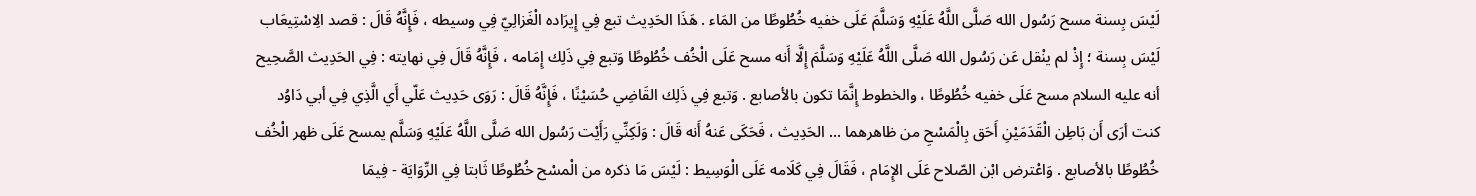لَيْسَ بِسنة مسح رَسُول الله صَلَّى اللَّهُ عَلَيْهِ وَسَلَّمَ عَلَى خفيه خُطُوطًا من المَاء . هَذَا الحَدِيث تبع فِي إِيرَاده الْغَزالِيّ فِي وسيطه ، فَإِنَّهُ قَالَ : قصد الِاسْتِيعَاب لَيْسَ بِسنة ؛ إِذْ لم ينْقل عَن رَسُول الله صَلَّى اللَّهُ عَلَيْهِ وَسَلَّمَ إِلَّا أَنه مسح عَلَى الْخُف خُطُوطًا وَتبع فِي ذَلِك إِمَامه ، فَإِنَّهُ قَالَ فِي نهايته : فِي الحَدِيث الصَّحِيح أنه عليه السلام مسح عَلَى خفيه خُطُوطًا ، والخطوط إِنَّمَا تكون بالأصابع . وَتبع فِي ذَلِك القَاضِي حُسَيْنًا ، فَإِنَّهُ قَالَ : رَوَى حَدِيث عَلّي أَي الَّذِي فِي أبي دَاوُد كنت أرَى أَن بَاطِن الْقَدَمَيْنِ أَحَق بِالْمَسْحِ من ظاهرهما ... الحَدِيث ، فَحَكَى عَنهُ أَنه قَالَ : وَلَكِنِّي رَأَيْت رَسُول الله صَلَّى اللَّهُ عَلَيْهِ وَسَلَّم يمسح عَلَى ظهر الْخُف خُطُوطًا بالأصابع . وَاعْترض ابْن الصّلاح عَلَى الإِمَام ، فَقَالَ فِي كَلَامه عَلَى الْوَسِيط : لَيْسَ مَا ذكره من الْمسْح خُطُوطًا ثَابتا فِي الرِّوَايَة - فِيمَا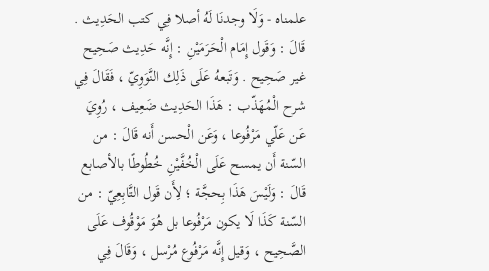علمناه - وَلَا وجدنَا لَهُ أصلا فِي كتب الحَدِيث . قَالَ : وَقَول إِمَام الْحَرَمَيْنِ : إِنَّه حَدِيث صَحِيح غير صَحِيح . وَتَبعهُ عَلَى ذَلِك النَّوَوِيّ ، فَقَالَ فِي شرح الْمُهَذّب : هَذَا الحَدِيث ضَعِيف ، رُوِيَ عَن عَلّي مَرْفُوعا ، وَعَن الْحسن أَنه قَالَ : من السّنة أَن يمسح عَلَى الْخُفَّيْنِ خُطُوطًا بالأصابع قَالَ : وَلَيْسَ هَذَا بِحجَّة ؛ لِأَن قَول التَّابِعِيّ : من السّنة كَذَا لَا يكون مَرْفُوعا بل هُوَ مَوْقُوف عَلَى الصَّحِيح ، وَقيل إِنَّه مَرْفُوع مُرْسل ، وَقَالَ فِي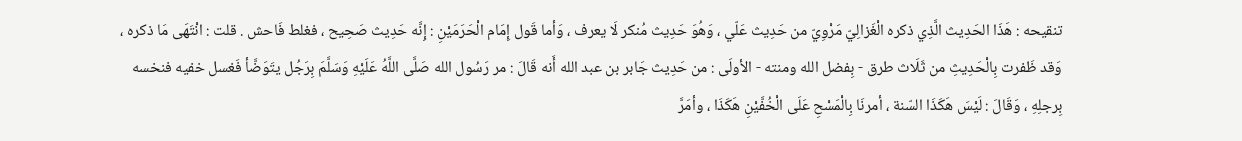تنقيحه : هَذَا الحَدِيث الَّذِي ذكره الْغَزالِيّ مَرْوِيّ من حَدِيث عَلّي ، وَهُوَ حَدِيث مُنكر لَا يعرف ، وَأما قَول إِمَام الْحَرَمَيْنِ : إِنَّه حَدِيث صَحِيح ، فغلط فَاحش . قلت : انْتَهَى مَا ذكره ، وَقد ظَفرت بِالْحَدِيثِ من ثَلَاث طرق - بِفضل الله ومنته - الأولَى : من حَدِيث جَابر بن عبد الله أَنه قَالَ : مر رَسُول الله صَلَّى اللَّهُ عَلَيْهِ وَسَلَّمَ بِرَجُل يتَوَضَّأ فَغسل خفيه فنخسه بِرجلِهِ ، وَقَالَ : لَيْسَ هَكَذَا السّنة ، أمرنَا بِالْمَسْحِ عَلَى الْخُفَّيْنِ هَكَذَا ، وأمَرَّ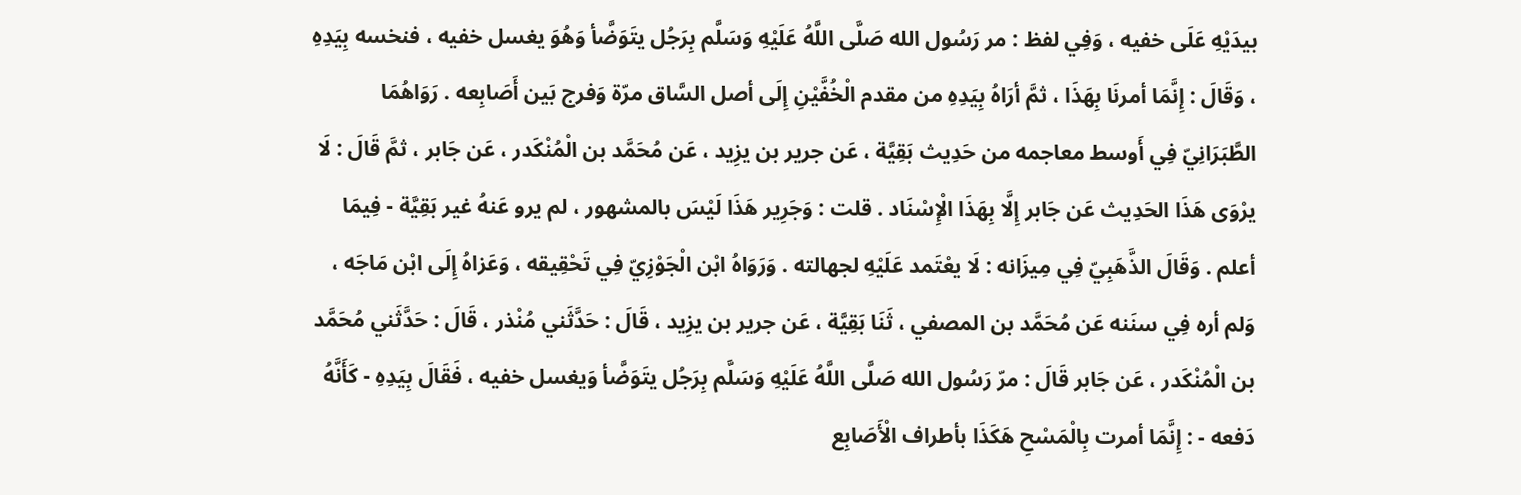بيدَيْهِ عَلَى خفيه ، وَفِي لفظ : مر رَسُول الله صَلَّى اللَّهُ عَلَيْهِ وَسَلَّم بِرَجُل يتَوَضَّأ وَهُوَ يغسل خفيه ، فنخسه بِيَدِهِ ، وَقَالَ : إِنَّمَا أمرنَا بِهَذَا ، ثمَّ أرَاهُ بِيَدِهِ من مقدم الْخُفَّيْنِ إِلَى أصل السَّاق مرّة وَفرج بَين أَصَابِعه . رَوَاهُمَا الطَّبَرَانِيّ فِي أَوسط معاجمه من حَدِيث بَقِيَّة ، عَن جرير بن يزِيد ، عَن مُحَمَّد بن الْمُنْكَدر ، عَن جَابر ، ثمَّ قَالَ : لَا يرْوَى هَذَا الحَدِيث عَن جَابر إِلَّا بِهَذَا الْإِسْنَاد . قلت : وَجَرِير هَذَا لَيْسَ بالمشهور ، لم يرو عَنهُ غير بَقِيَّة - فِيمَا أعلم . وَقَالَ الذَّهَبِيّ فِي مِيزَانه : لَا يعْتَمد عَلَيْهِ لجهالته . وَرَوَاهُ ابْن الْجَوْزِيّ فِي تَحْقِيقه ، وَعَزاهُ إِلَى ابْن مَاجَه ، وَلم أره فِي سنَنه عَن مُحَمَّد بن المصفي ، ثَنَا بَقِيَّة ، عَن جرير بن يزِيد ، قَالَ : حَدَّثَني مُنْذر ، قَالَ : حَدَّثَني مُحَمَّد بن الْمُنْكَدر ، عَن جَابر قَالَ : مرّ رَسُول الله صَلَّى اللَّهُ عَلَيْهِ وَسَلَّم بِرَجُل يتَوَضَّأ وَيغسل خفيه ، فَقَالَ بِيَدِهِ - كَأَنَّهُ دَفعه - : إِنَّمَا أمرت بِالْمَسْحِ هَكَذَا بأطراف الْأَصَابِع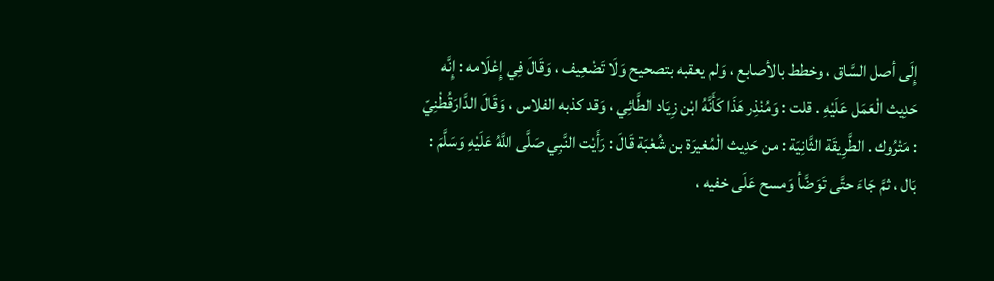إِلَى أصل السَّاق ، وخطط بالأصابع ، وَلم يعقبه بتصحيح وَلَا تَضْعِيف ، وَقَالَ فِي إِعْلَامه : إِنَّه حَدِيث الْعَمَل عَلَيْهِ . قلت : وَمُنْذِر هَذَا كَأَنَّهُ ابْن زِيَاد الطَّائِي ، وَقد كذبه الفلاس ، وَقَالَ الدَّارَقُطْنِيّ : مَتْرُوك . الطَّرِيقَة الثَّانِيَة : من حَدِيث الْمُغيرَة بن شُعْبَة قَالَ : رَأَيْت النَّبِي صَلَّى اللَّهُ عَلَيْهِ وَسَلَّمَ : بَال ، ثمَّ جَاءَ حتَّى تَوَضَّأ وَمسح عَلَى خفيه ،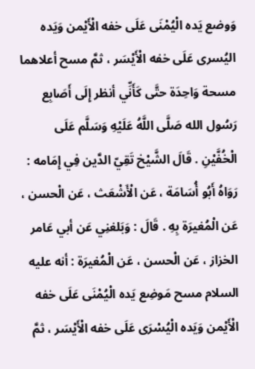وَوضع يَده الْيُمْنَى عَلَى خفه الْأَيْمن وَيَده اليُسرى عَلَى خفه الْأَيْسَر ، ثمَّ مسح أعلاهما مسحة وَاحِدَة حتَّى كَأَنِّي أنظر إِلَى أَصَابِع رَسُول الله صَلَّى اللَّهُ عَلَيْهِ وَسَلَّم عَلَى الْخُفَّيْنِ . قَالَ الشَّيْخ تَقِيّ الدَّين فِي إِمَامه : رَوَاهُ أَبُو أُسَامَة ، عَن الْأَشْعَث ، عَن الْحسن ، عَن الْمُغيرَة بِهِ . قَالَ : وَبَلغنِي عَن أبي عَامر الخزاز ، عَن الْحسن ، عَن الْمُغيرَة : أنه عليه السلام مسح مَوضِع يَده الْيُمْنَى عَلَى خفه الْأَيْمن وَيَده الْيُسْرَى عَلَى خفه الْأَيْسَر ، ثمَّ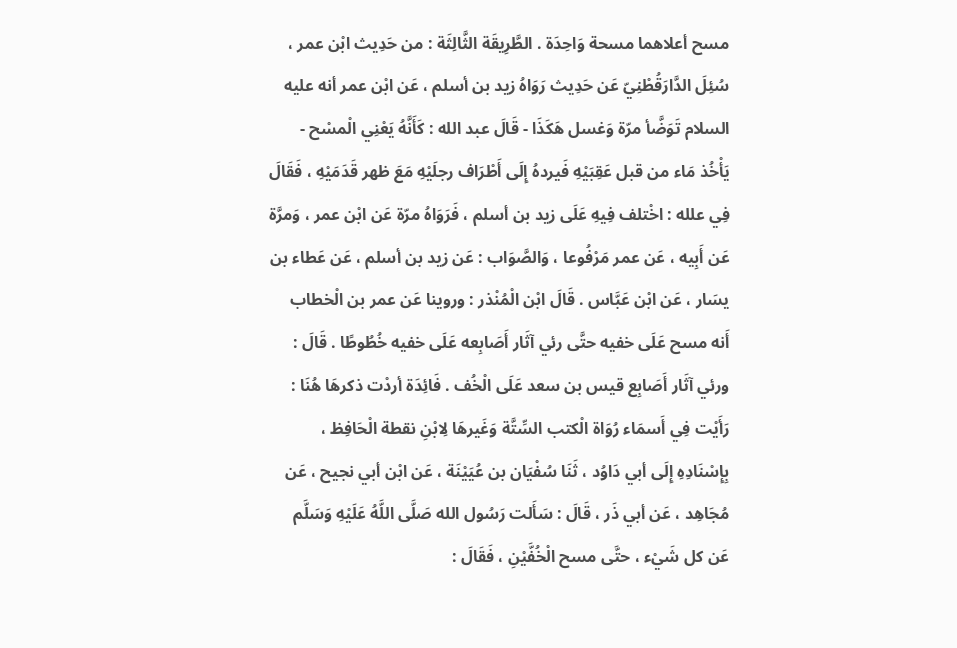مسح أعلاهما مسحة وَاحِدَة . الطَّرِيقَة الثَّالِثَة : من حَدِيث ابْن عمر ، سُئِلَ الدَّارَقُطْنِيّ عَن حَدِيث رَوَاهُ زيد بن أسلم ، عَن ابْن عمر أنه عليه السلام تَوَضَّأ مرّة وَغسل هَكَذَا - قَالَ عبد الله : كَأَنَّهُ يَعْنِي الْمسْح - يَأْخُذ مَاء من قبل عَقِبَيْهِ فَيردهُ إِلَى أَطْرَاف رجلَيْهِ مَعَ ظهر قَدَمَيْهِ ، فَقَالَ فِي علله : اخْتلف فِيهِ عَلَى زيد بن أسلم ، فَرَوَاهُ مرّة عَن ابْن عمر ، وَمرَّة عَن أَبِيه ، عَن عمر مَرْفُوعا ، وَالصَّوَاب : عَن زيد بن أسلم ، عَن عَطاء بن يسَار ، عَن ابْن عَبَّاس . قَالَ ابْن الْمُنْذر : وروينا عَن عمر بن الْخطاب أَنه مسح عَلَى خفيه حتَّى رئي آثَار أَصَابِعه عَلَى خفيه خُطُوطًا . قَالَ : ورئي آثَار أَصَابِع قيس بن سعد عَلَى الْخُف . فَائِدَة أردْت ذكرهَا هُنَا : رَأَيْت فِي أَسمَاء رُوَاة الْكتب السِّتَّة وَغَيرهَا لِابْنِ نقطة الْحَافِظ ، بِإِسْنَادِهِ إِلَى أبي دَاوُد ، ثَنَا سُفْيَان بن عُيَيْنَة ، عَن ابْن أبي نجيح ، عَن مُجَاهِد ، عَن أبي ذَر ، قَالَ : سَأَلت رَسُول الله صَلَّى اللَّهُ عَلَيْهِ وَسَلَّم عَن كل شَيْء ، حتَّى مسح الْخُفَّيْنِ ، فَقَالَ :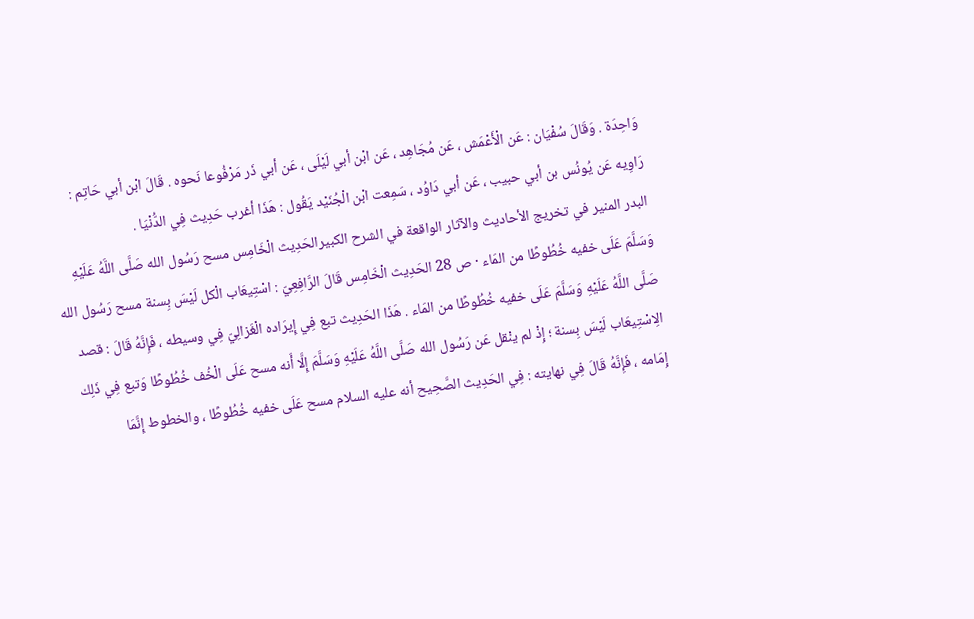وَاحِدَة . وَقَالَ سُفْيَان : عَن الْأَعْمَش ، عَن مُجَاهِد ، عَن ابْن أبي لَيْلَى ، عَن أبي ذَر مَرْفُوعا نَحوه . قَالَ ابْن أبي حَاتِم : رَاوِيه عَن يُونُس بن أبي حبيب ، عَن أبي دَاوُد ، سَمِعت ابْن الْجُنَيْد يَقُول : هَذَا أغرب حَدِيث فِي الدُّنْيَا .
البدر المنير في تخريج الأحاديث والآثار الواقعة في الشرح الكبيرالحَدِيث الْخَامِس مسح رَسُول الله صَلَّى اللَّهُ عَلَيْهِ وَسَلَّمَ عَلَى خفيه خُطُوطًا من المَاء · ص 28 الحَدِيث الْخَامِس قَالَ الرَّافِعِيّ : اسْتِيعَاب الْكل لَيْسَ بِسنة مسح رَسُول الله صَلَّى اللَّهُ عَلَيْهِ وَسَلَّمَ عَلَى خفيه خُطُوطًا من المَاء . هَذَا الحَدِيث تبع فِي إِيرَاده الْغَزالِيّ فِي وسيطه ، فَإِنَّهُ قَالَ : قصد الِاسْتِيعَاب لَيْسَ بِسنة ؛ إِذْ لم ينْقل عَن رَسُول الله صَلَّى اللَّهُ عَلَيْهِ وَسَلَّمَ إِلَّا أَنه مسح عَلَى الْخُف خُطُوطًا وَتبع فِي ذَلِك إِمَامه ، فَإِنَّهُ قَالَ فِي نهايته : فِي الحَدِيث الصَّحِيح أنه عليه السلام مسح عَلَى خفيه خُطُوطًا ، والخطوط إِنَّمَا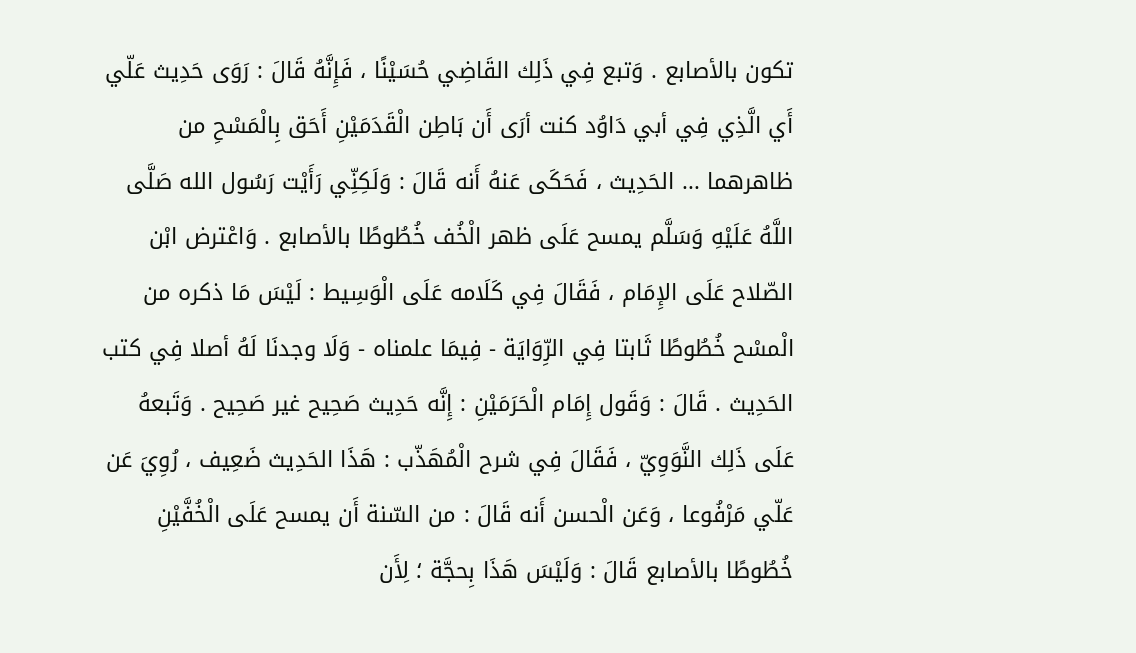تكون بالأصابع . وَتبع فِي ذَلِك القَاضِي حُسَيْنًا ، فَإِنَّهُ قَالَ : رَوَى حَدِيث عَلّي أَي الَّذِي فِي أبي دَاوُد كنت أرَى أَن بَاطِن الْقَدَمَيْنِ أَحَق بِالْمَسْحِ من ظاهرهما ... الحَدِيث ، فَحَكَى عَنهُ أَنه قَالَ : وَلَكِنِّي رَأَيْت رَسُول الله صَلَّى اللَّهُ عَلَيْهِ وَسَلَّم يمسح عَلَى ظهر الْخُف خُطُوطًا بالأصابع . وَاعْترض ابْن الصّلاح عَلَى الإِمَام ، فَقَالَ فِي كَلَامه عَلَى الْوَسِيط : لَيْسَ مَا ذكره من الْمسْح خُطُوطًا ثَابتا فِي الرِّوَايَة - فِيمَا علمناه - وَلَا وجدنَا لَهُ أصلا فِي كتب الحَدِيث . قَالَ : وَقَول إِمَام الْحَرَمَيْنِ : إِنَّه حَدِيث صَحِيح غير صَحِيح . وَتَبعهُ عَلَى ذَلِك النَّوَوِيّ ، فَقَالَ فِي شرح الْمُهَذّب : هَذَا الحَدِيث ضَعِيف ، رُوِيَ عَن عَلّي مَرْفُوعا ، وَعَن الْحسن أَنه قَالَ : من السّنة أَن يمسح عَلَى الْخُفَّيْنِ خُطُوطًا بالأصابع قَالَ : وَلَيْسَ هَذَا بِحجَّة ؛ لِأَن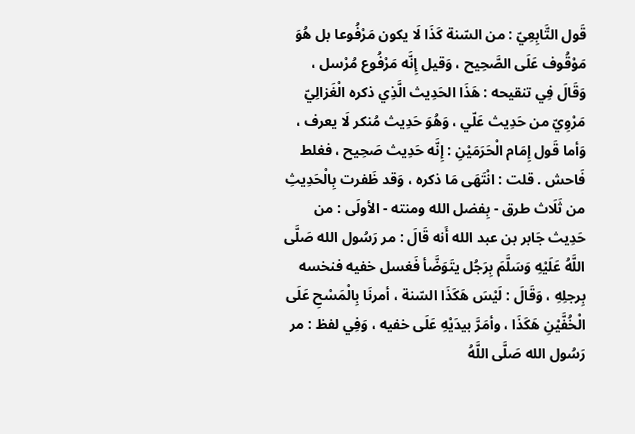قَول التَّابِعِيّ : من السّنة كَذَا لَا يكون مَرْفُوعا بل هُوَ مَوْقُوف عَلَى الصَّحِيح ، وَقيل إِنَّه مَرْفُوع مُرْسل ، وَقَالَ فِي تنقيحه : هَذَا الحَدِيث الَّذِي ذكره الْغَزالِيّ مَرْوِيّ من حَدِيث عَلّي ، وَهُوَ حَدِيث مُنكر لَا يعرف ، وَأما قَول إِمَام الْحَرَمَيْنِ : إِنَّه حَدِيث صَحِيح ، فغلط فَاحش . قلت : انْتَهَى مَا ذكره ، وَقد ظَفرت بِالْحَدِيثِ من ثَلَاث طرق - بِفضل الله ومنته - الأولَى : من حَدِيث جَابر بن عبد الله أَنه قَالَ : مر رَسُول الله صَلَّى اللَّهُ عَلَيْهِ وَسَلَّمَ بِرَجُل يتَوَضَّأ فَغسل خفيه فنخسه بِرجلِهِ ، وَقَالَ : لَيْسَ هَكَذَا السّنة ، أمرنَا بِالْمَسْحِ عَلَى الْخُفَّيْنِ هَكَذَا ، وأمَرَّ بيدَيْهِ عَلَى خفيه ، وَفِي لفظ : مر رَسُول الله صَلَّى اللَّهُ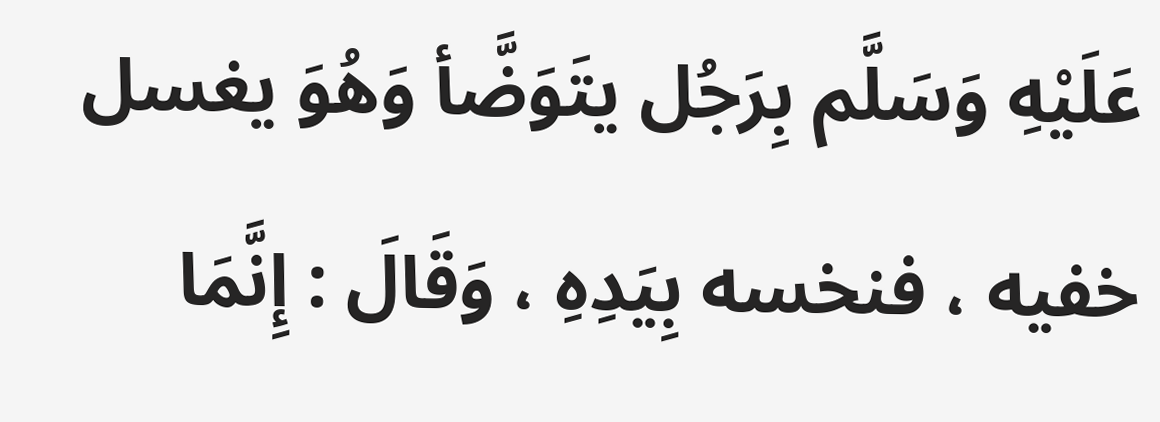عَلَيْهِ وَسَلَّم بِرَجُل يتَوَضَّأ وَهُوَ يغسل خفيه ، فنخسه بِيَدِهِ ، وَقَالَ : إِنَّمَا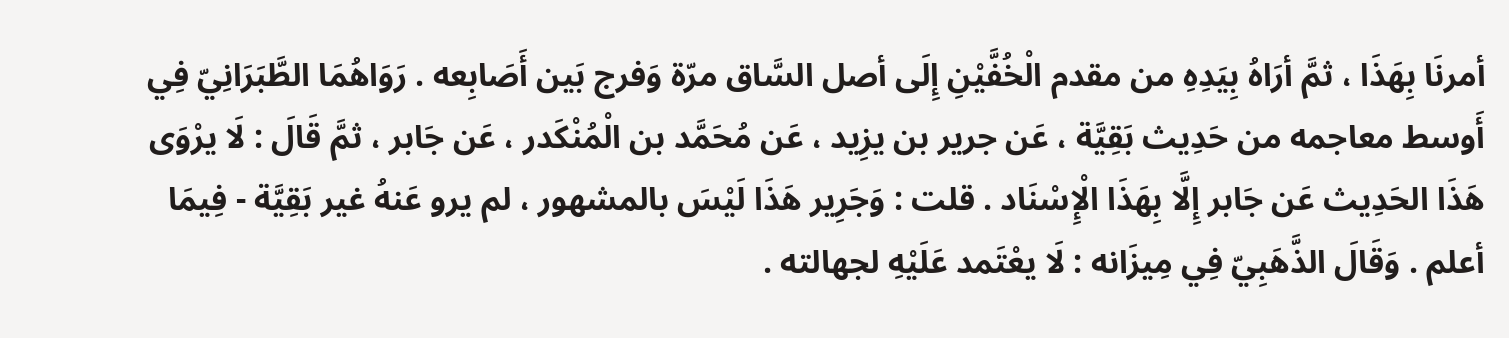أمرنَا بِهَذَا ، ثمَّ أرَاهُ بِيَدِهِ من مقدم الْخُفَّيْنِ إِلَى أصل السَّاق مرّة وَفرج بَين أَصَابِعه . رَوَاهُمَا الطَّبَرَانِيّ فِي أَوسط معاجمه من حَدِيث بَقِيَّة ، عَن جرير بن يزِيد ، عَن مُحَمَّد بن الْمُنْكَدر ، عَن جَابر ، ثمَّ قَالَ : لَا يرْوَى هَذَا الحَدِيث عَن جَابر إِلَّا بِهَذَا الْإِسْنَاد . قلت : وَجَرِير هَذَا لَيْسَ بالمشهور ، لم يرو عَنهُ غير بَقِيَّة - فِيمَا أعلم . وَقَالَ الذَّهَبِيّ فِي مِيزَانه : لَا يعْتَمد عَلَيْهِ لجهالته .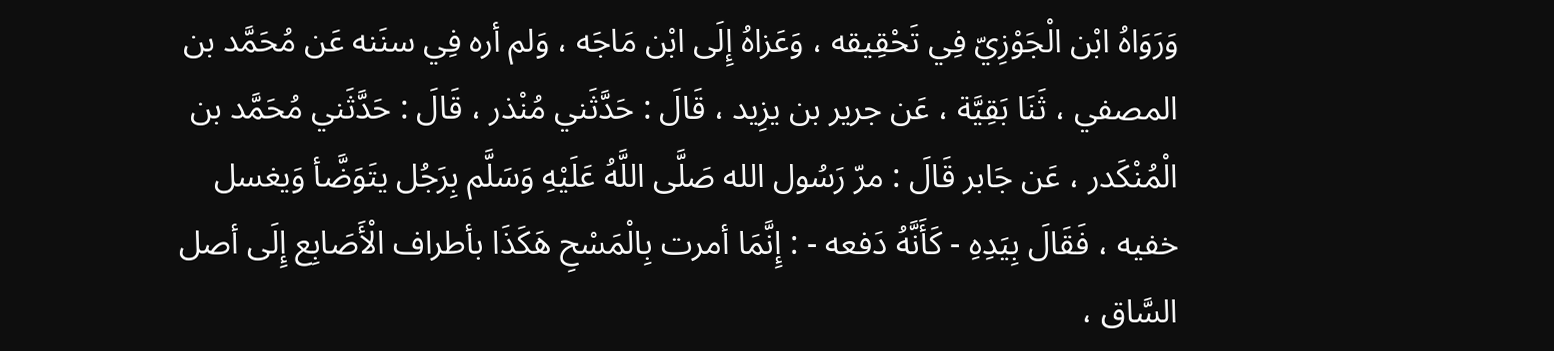وَرَوَاهُ ابْن الْجَوْزِيّ فِي تَحْقِيقه ، وَعَزاهُ إِلَى ابْن مَاجَه ، وَلم أره فِي سنَنه عَن مُحَمَّد بن المصفي ، ثَنَا بَقِيَّة ، عَن جرير بن يزِيد ، قَالَ : حَدَّثَني مُنْذر ، قَالَ : حَدَّثَني مُحَمَّد بن الْمُنْكَدر ، عَن جَابر قَالَ : مرّ رَسُول الله صَلَّى اللَّهُ عَلَيْهِ وَسَلَّم بِرَجُل يتَوَضَّأ وَيغسل خفيه ، فَقَالَ بِيَدِهِ - كَأَنَّهُ دَفعه - : إِنَّمَا أمرت بِالْمَسْحِ هَكَذَا بأطراف الْأَصَابِع إِلَى أصل السَّاق ،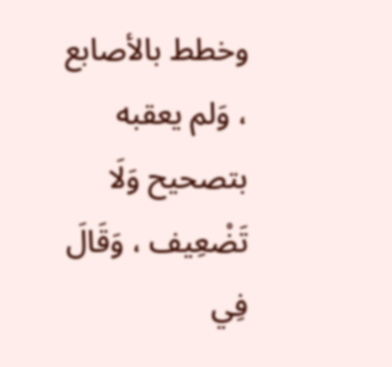وخطط بالأصابع ، وَلم يعقبه بتصحيح وَلَا تَضْعِيف ، وَقَالَ فِي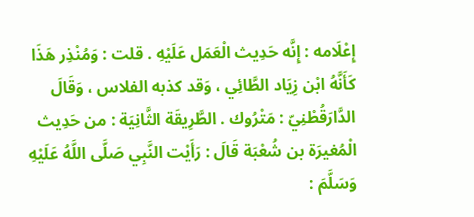إِعْلَامه : إِنَّه حَدِيث الْعَمَل عَلَيْهِ . قلت : وَمُنْذِر هَذَا كَأَنَّهُ ابْن زِيَاد الطَّائِي ، وَقد كذبه الفلاس ، وَقَالَ الدَّارَقُطْنِيّ : مَتْرُوك . الطَّرِيقَة الثَّانِيَة : من حَدِيث الْمُغيرَة بن شُعْبَة قَالَ : رَأَيْت النَّبِي صَلَّى اللَّهُ عَلَيْهِ وَسَلَّمَ :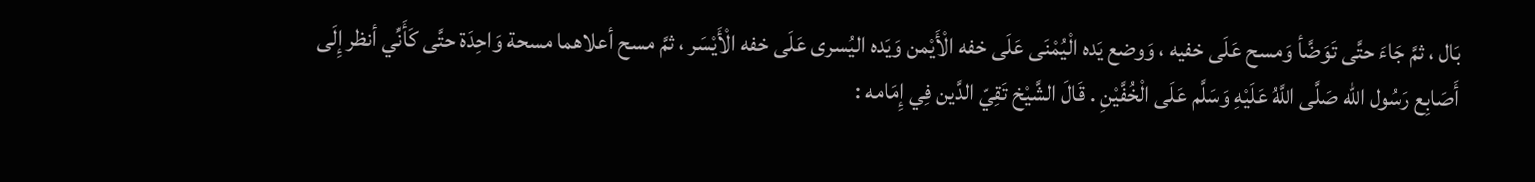بَال ، ثمَّ جَاءَ حتَّى تَوَضَّأ وَمسح عَلَى خفيه ، وَوضع يَده الْيُمْنَى عَلَى خفه الْأَيْمن وَيَده اليُسرى عَلَى خفه الْأَيْسَر ، ثمَّ مسح أعلاهما مسحة وَاحِدَة حتَّى كَأَنِّي أنظر إِلَى أَصَابِع رَسُول الله صَلَّى اللَّهُ عَلَيْهِ وَسَلَّم عَلَى الْخُفَّيْنِ . قَالَ الشَّيْخ تَقِيّ الدَّين فِي إِمَامه :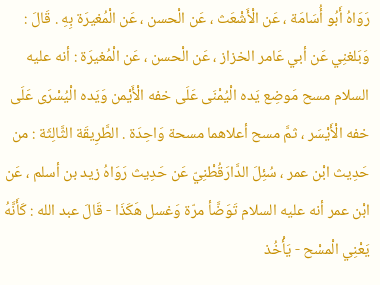رَوَاهُ أَبُو أُسَامَة ، عَن الْأَشْعَث ، عَن الْحسن ، عَن الْمُغيرَة بِهِ . قَالَ : وَبَلغنِي عَن أبي عَامر الخزاز ، عَن الْحسن ، عَن الْمُغيرَة : أنه عليه السلام مسح مَوضِع يَده الْيُمْنَى عَلَى خفه الْأَيْمن وَيَده الْيُسْرَى عَلَى خفه الْأَيْسَر ، ثمَّ مسح أعلاهما مسحة وَاحِدَة . الطَّرِيقَة الثَّالِثَة : من حَدِيث ابْن عمر ، سُئِلَ الدَّارَقُطْنِيّ عَن حَدِيث رَوَاهُ زيد بن أسلم ، عَن ابْن عمر أنه عليه السلام تَوَضَّأ مرّة وَغسل هَكَذَا - قَالَ عبد الله : كَأَنَّهُ يَعْنِي الْمسْح - يَأْخُذ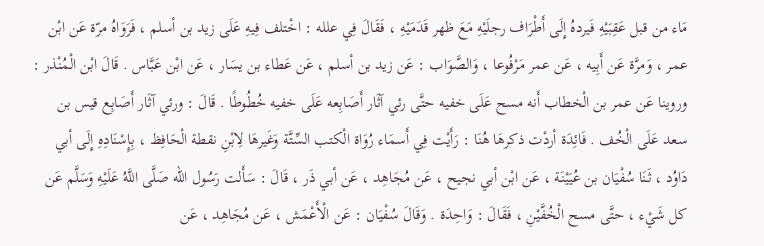مَاء من قبل عَقِبَيْهِ فَيردهُ إِلَى أَطْرَاف رجلَيْهِ مَعَ ظهر قَدَمَيْهِ ، فَقَالَ فِي علله : اخْتلف فِيهِ عَلَى زيد بن أسلم ، فَرَوَاهُ مرّة عَن ابْن عمر ، وَمرَّة عَن أَبِيه ، عَن عمر مَرْفُوعا ، وَالصَّوَاب : عَن زيد بن أسلم ، عَن عَطاء بن يسَار ، عَن ابْن عَبَّاس . قَالَ ابْن الْمُنْذر : وروينا عَن عمر بن الْخطاب أَنه مسح عَلَى خفيه حتَّى رئي آثَار أَصَابِعه عَلَى خفيه خُطُوطًا . قَالَ : ورئي آثَار أَصَابِع قيس بن سعد عَلَى الْخُف . فَائِدَة أردْت ذكرهَا هُنَا : رَأَيْت فِي أَسمَاء رُوَاة الْكتب السِّتَّة وَغَيرهَا لِابْنِ نقطة الْحَافِظ ، بِإِسْنَادِهِ إِلَى أبي دَاوُد ، ثَنَا سُفْيَان بن عُيَيْنَة ، عَن ابْن أبي نجيح ، عَن مُجَاهِد ، عَن أبي ذَر ، قَالَ : سَأَلت رَسُول الله صَلَّى اللَّهُ عَلَيْهِ وَسَلَّم عَن كل شَيْء ، حتَّى مسح الْخُفَّيْنِ ، فَقَالَ : وَاحِدَة . وَقَالَ سُفْيَان : عَن الْأَعْمَش ، عَن مُجَاهِد ، عَن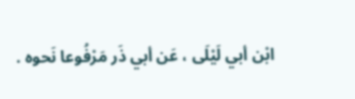ابْن أبي لَيْلَى ، عَن أبي ذَر مَرْفُوعا نَحوه .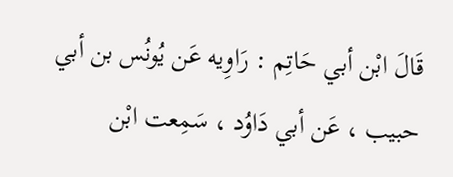قَالَ ابْن أبي حَاتِم : رَاوِيه عَن يُونُس بن أبي حبيب ، عَن أبي دَاوُد ، سَمِعت ابْن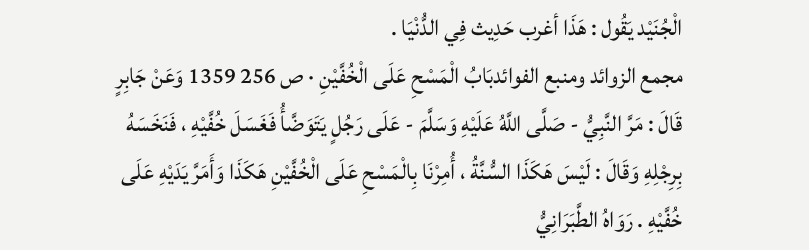الْجُنَيْد يَقُول : هَذَا أغرب حَدِيث فِي الدُّنْيَا .
مجمع الزوائد ومنبع الفوائدبَابُ الْمَسْحِ عَلَى الْخُفَّيْنِ · ص 256 1359 وَعَنْ جَابِرٍ قَالَ : مَرَّ النَّبِيُّ - صَلَّى اللَّهُ عَلَيْهِ وَسَلَّمَ - عَلَى رَجُلٍ يَتَوَضَّأُ فَغَسَلَ خُفَّيْهِ ، فَنَخَسَهُ بِرِجْلِهِ وَقَالَ : لَيْسَ هَكَذَا السُّنَّةُ ، أُمِرْنَا بِالْمَسْحِ عَلَى الْخُفَّيْنِ هَكَذَا وَأَمَرَّ يَدَيْهِ عَلَى خُفَّيْهِ . رَوَاهُ الطَّبَرَانِيُّ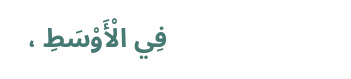فِي الْأَوْسَطِ ،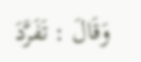وَقَالَ : تَفَرَّدَ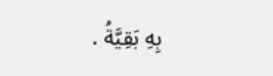بِهِ بَقِيَّةُ .